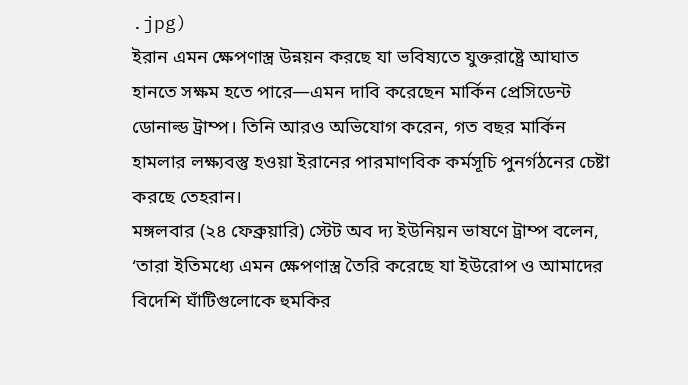.jpg)
ইরান এমন ক্ষেপণাস্ত্র উন্নয়ন করছে যা ভবিষ্যতে যুক্তরাষ্ট্রে আঘাত হানতে সক্ষম হতে পারে—এমন দাবি করেছেন মার্কিন প্রেসিডেন্ট ডোনাল্ড ট্রাম্প। তিনি আরও অভিযোগ করেন, গত বছর মার্কিন হামলার লক্ষ্যবস্তু হওয়া ইরানের পারমাণবিক কর্মসূচি পুনর্গঠনের চেষ্টা করছে তেহরান।
মঙ্গলবার (২৪ ফেব্রুয়ারি) স্টেট অব দ্য ইউনিয়ন ভাষণে ট্রাম্প বলেন, ‘তারা ইতিমধ্যে এমন ক্ষেপণাস্ত্র তৈরি করেছে যা ইউরোপ ও আমাদের বিদেশি ঘাঁটিগুলোকে হুমকির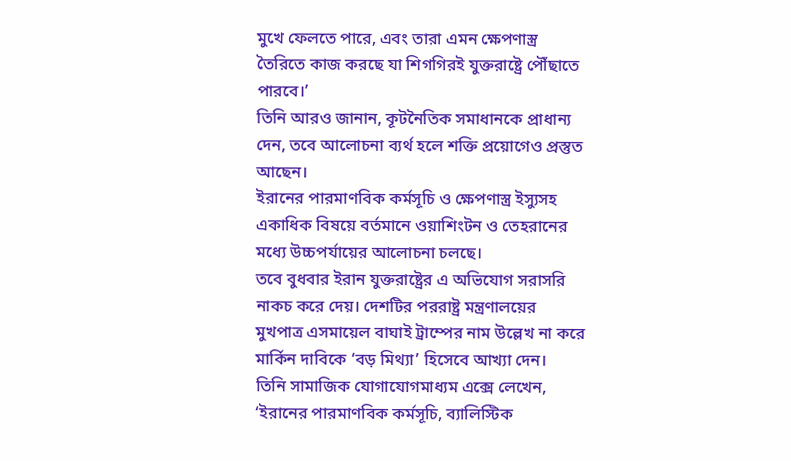মুখে ফেলতে পারে, এবং তারা এমন ক্ষেপণাস্ত্র তৈরিতে কাজ করছে যা শিগগিরই যুক্তরাষ্ট্রে পৌঁছাতে পারবে।’
তিনি আরও জানান, কূটনৈতিক সমাধানকে প্রাধান্য দেন, তবে আলোচনা ব্যর্থ হলে শক্তি প্রয়োগেও প্রস্তুত আছেন।
ইরানের পারমাণবিক কর্মসূচি ও ক্ষেপণাস্ত্র ইস্যুসহ একাধিক বিষয়ে বর্তমানে ওয়াশিংটন ও তেহরানের মধ্যে উচ্চপর্যায়ের আলোচনা চলছে।
তবে বুধবার ইরান যুক্তরাষ্ট্রের এ অভিযোগ সরাসরি নাকচ করে দেয়। দেশটির পররাষ্ট্র মন্ত্রণালয়ের মুখপাত্র এসমায়েল বাঘাই ট্রাম্পের নাম উল্লেখ না করে মার্কিন দাবিকে ‘বড় মিথ্যা’ হিসেবে আখ্যা দেন।
তিনি সামাজিক যোগাযোগমাধ্যম এক্সে লেখেন, ‘ইরানের পারমাণবিক কর্মসূচি, ব্যালিস্টিক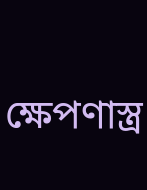ক্ষেপণাস্ত্র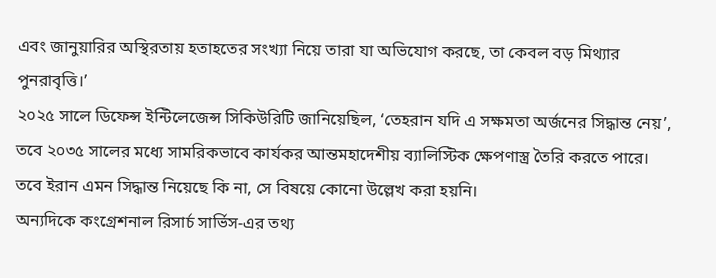এবং জানুয়ারির অস্থিরতায় হতাহতের সংখ্যা নিয়ে তারা যা অভিযোগ করছে, তা কেবল বড় মিথ্যার পুনরাবৃত্তি।’
২০২৫ সালে ডিফেন্স ইন্টিলেজেন্স সিকিউরিটি জানিয়েছিল, ‘তেহরান যদি এ সক্ষমতা অর্জনের সিদ্ধান্ত নেয়’, তবে ২০৩৫ সালের মধ্যে সামরিকভাবে কার্যকর আন্তমহাদেশীয় ব্যালিস্টিক ক্ষেপণাস্ত্র তৈরি করতে পারে। তবে ইরান এমন সিদ্ধান্ত নিয়েছে কি না, সে বিষয়ে কোনো উল্লেখ করা হয়নি।
অন্যদিকে কংগ্রেশনাল রিসার্চ সার্ভিস-এর তথ্য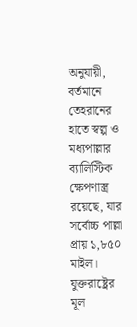অনুযায়ী, বর্তমানে তেহরানের হাতে স্বল্প ও মধ্যপাল্লার ব্যালিস্টিক ক্ষেপণাস্ত্র রয়েছে, যার সর্বোচ্চ পাল্লা প্রায় ১,৮৫০ মাইল।
যুক্তরাষ্ট্রের মূল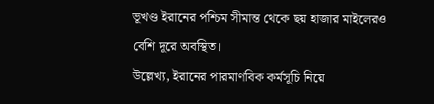ভূখণ্ড ইরানের পশ্চিম সীমান্ত থেকে ছয় হাজার মাইলেরও বেশি দূরে অবস্থিত।
উল্লেখ্য, ইরানের পারমাণবিক কর্মসূচি নিয়ে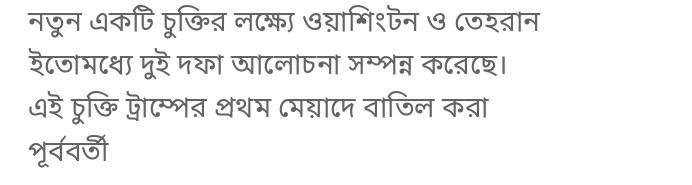নতুন একটি চুক্তির লক্ষ্যে ওয়াশিংটন ও তেহরান ইতোমধ্যে দুই দফা আলোচনা সম্পন্ন করেছে। এই চুক্তি ট্রাম্পের প্রথম মেয়াদে বাতিল করা পূর্ববর্তী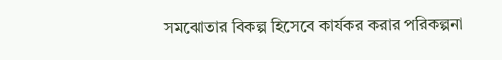সমঝোতার বিকল্প হিসেবে কার্যকর করার পরিকল্পনা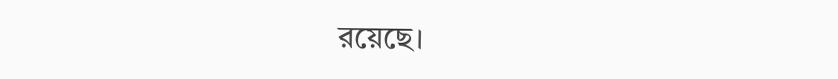রয়েছে।